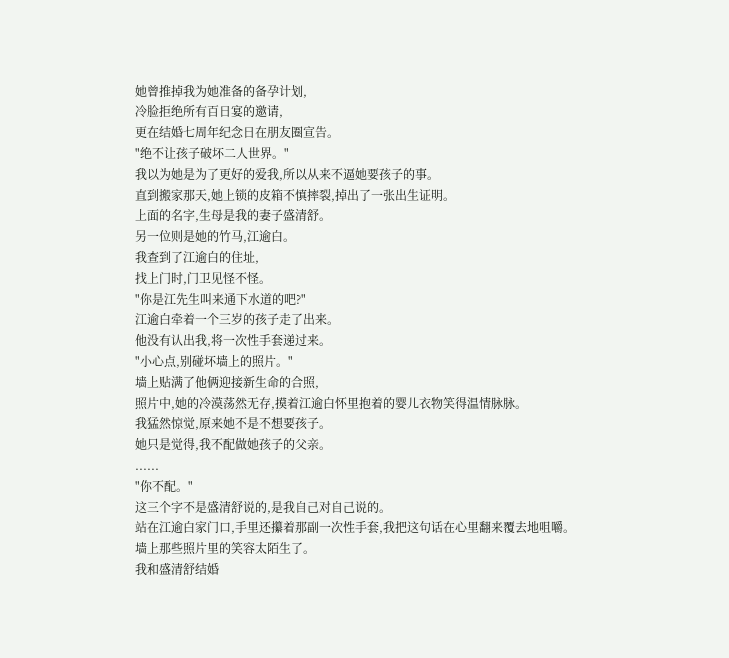她曾推掉我为她准备的备孕计划,
冷脸拒绝所有百日宴的邀请,
更在结婚七周年纪念日在朋友圈宣告。
"绝不让孩子破坏二人世界。"
我以为她是为了更好的爱我,所以从来不逼她要孩子的事。
直到搬家那天,她上锁的皮箱不慎摔裂,掉出了一张出生证明。
上面的名字,生母是我的妻子盛清舒。
另一位则是她的竹马,江逾白。
我查到了江逾白的住址,
找上门时,门卫见怪不怪。
"你是江先生叫来通下水道的吧?"
江逾白牵着一个三岁的孩子走了出来。
他没有认出我,将一次性手套递过来。
"小心点,别碰坏墙上的照片。"
墙上贴满了他俩迎接新生命的合照,
照片中,她的冷漠荡然无存,摸着江逾白怀里抱着的婴儿衣物笑得温情脉脉。
我猛然惊觉,原来她不是不想要孩子。
她只是觉得,我不配做她孩子的父亲。
......
"你不配。"
这三个字不是盛清舒说的,是我自己对自己说的。
站在江逾白家门口,手里还攥着那副一次性手套,我把这句话在心里翻来覆去地咀嚼。
墙上那些照片里的笑容太陌生了。
我和盛清舒结婚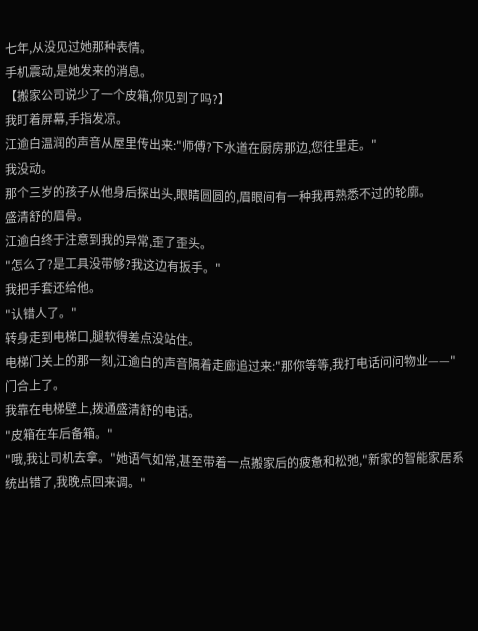七年,从没见过她那种表情。
手机震动,是她发来的消息。
【搬家公司说少了一个皮箱,你见到了吗?】
我盯着屏幕,手指发凉。
江逾白温润的声音从屋里传出来:"师傅?下水道在厨房那边,您往里走。"
我没动。
那个三岁的孩子从他身后探出头,眼睛圆圆的,眉眼间有一种我再熟悉不过的轮廓。
盛清舒的眉骨。
江逾白终于注意到我的异常,歪了歪头。
"怎么了?是工具没带够?我这边有扳手。"
我把手套还给他。
"认错人了。"
转身走到电梯口,腿软得差点没站住。
电梯门关上的那一刻,江逾白的声音隔着走廊追过来:"那你等等,我打电话问问物业——"
门合上了。
我靠在电梯壁上,拨通盛清舒的电话。
"皮箱在车后备箱。"
"哦,我让司机去拿。"她语气如常,甚至带着一点搬家后的疲惫和松弛,"新家的智能家居系统出错了,我晚点回来调。"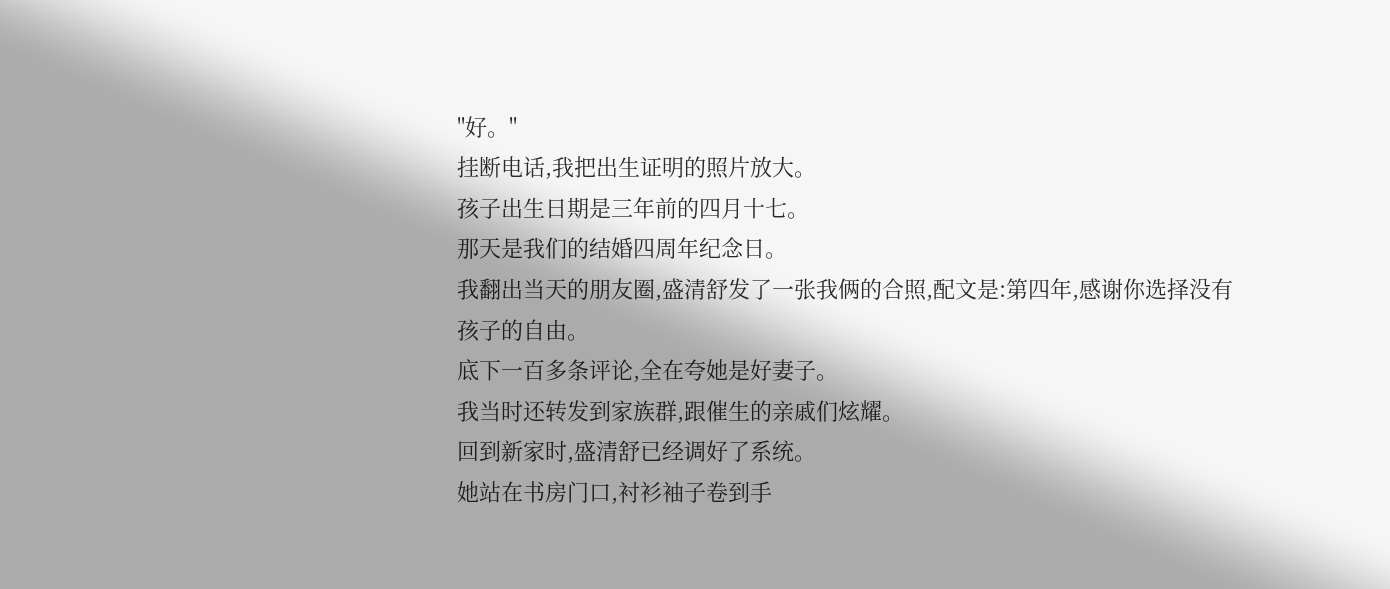"好。"
挂断电话,我把出生证明的照片放大。
孩子出生日期是三年前的四月十七。
那天是我们的结婚四周年纪念日。
我翻出当天的朋友圈,盛清舒发了一张我俩的合照,配文是:第四年,感谢你选择没有孩子的自由。
底下一百多条评论,全在夸她是好妻子。
我当时还转发到家族群,跟催生的亲戚们炫耀。
回到新家时,盛清舒已经调好了系统。
她站在书房门口,衬衫袖子卷到手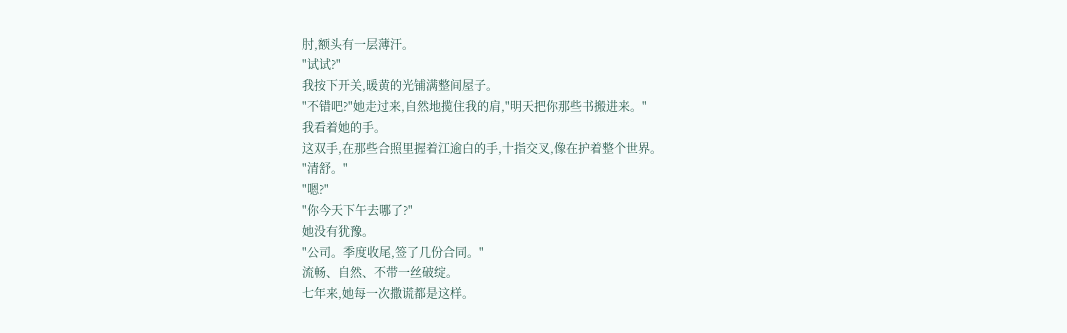肘,额头有一层薄汗。
"试试?"
我按下开关,暖黄的光铺满整间屋子。
"不错吧?"她走过来,自然地揽住我的肩,"明天把你那些书搬进来。"
我看着她的手。
这双手,在那些合照里握着江逾白的手,十指交叉,像在护着整个世界。
"清舒。"
"嗯?"
"你今天下午去哪了?"
她没有犹豫。
"公司。季度收尾,签了几份合同。"
流畅、自然、不带一丝破绽。
七年来,她每一次撒谎都是这样。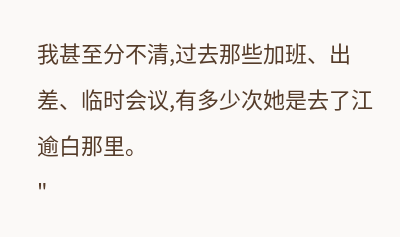我甚至分不清,过去那些加班、出差、临时会议,有多少次她是去了江逾白那里。
"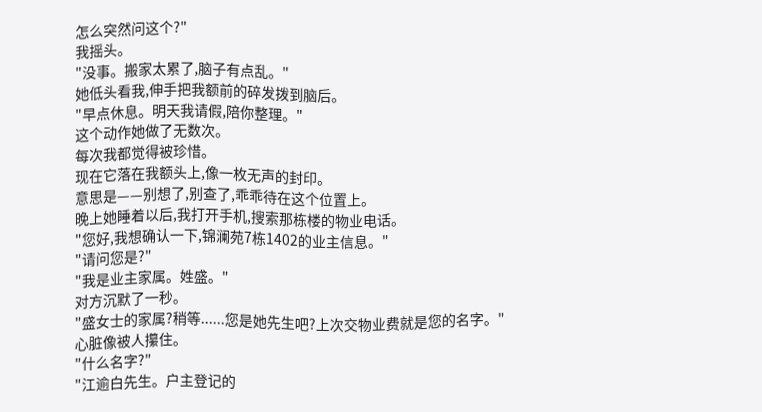怎么突然问这个?"
我摇头。
"没事。搬家太累了,脑子有点乱。"
她低头看我,伸手把我额前的碎发拨到脑后。
"早点休息。明天我请假,陪你整理。"
这个动作她做了无数次。
每次我都觉得被珍惜。
现在它落在我额头上,像一枚无声的封印。
意思是——别想了,别查了,乖乖待在这个位置上。
晚上她睡着以后,我打开手机,搜索那栋楼的物业电话。
"您好,我想确认一下,锦澜苑7栋1402的业主信息。"
"请问您是?"
"我是业主家属。姓盛。"
对方沉默了一秒。
"盛女士的家属?稍等......您是她先生吧?上次交物业费就是您的名字。"
心脏像被人攥住。
"什么名字?"
"江逾白先生。户主登记的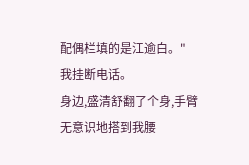配偶栏填的是江逾白。"
我挂断电话。
身边,盛清舒翻了个身,手臂无意识地搭到我腰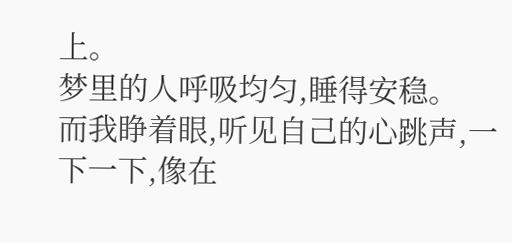上。
梦里的人呼吸均匀,睡得安稳。
而我睁着眼,听见自己的心跳声,一下一下,像在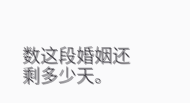数这段婚姻还剩多少天。